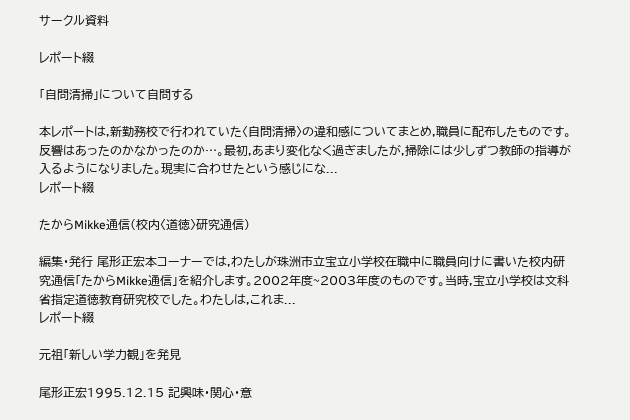サークル資料

レポート綴

「自問清掃」について自問する

本レポートは,新勤務校で行われていた〈自問清掃〉の違和感についてまとめ,職員に配布したものです。反響はあったのかなかったのか…。最初,あまり変化なく過ぎましたが,掃除には少しずつ教師の指導が入るようになりました。現実に合わせたという感じにな...
レポート綴

たからMikke通信(校内〈道徳〉研究通信)

編集・発行 尾形正宏本コーナーでは,わたしが珠洲市立宝立小学校在職中に職員向けに書いた校内研究通信「たからMikke通信」を紹介します。2002年度~2003年度のものです。当時,宝立小学校は文科省指定道徳教育研究校でした。わたしは,これま...
レポート綴

元祖「新しい学力観」を発見

尾形正宏1995.12.15 記興味・関心・意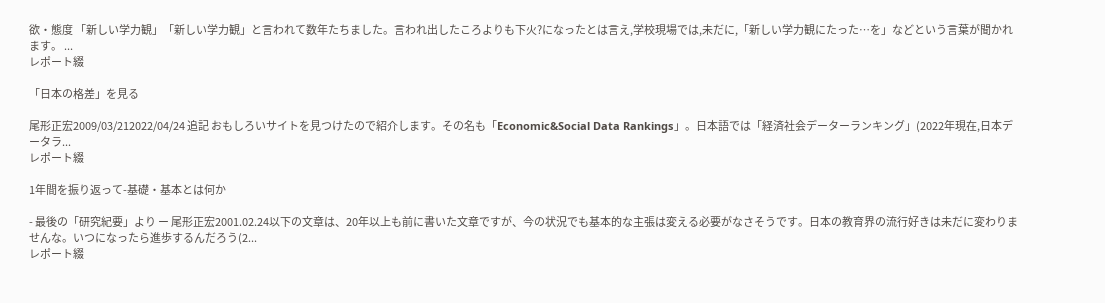欲・態度 「新しい学力観」「新しい学力観」と言われて数年たちました。言われ出したころよりも下火?になったとは言え,学校現場では,未だに,「新しい学力観にたった…を」などという言葉が聞かれます。 ...
レポート綴

「日本の格差」を見る

尾形正宏2009/03/212022/04/24 追記 おもしろいサイトを見つけたので紹介します。その名も「Economic&Social Data Rankings」。日本語では「経済社会データーランキング」(2022年現在,日本データラ...
レポート綴

1年間を振り返って-基礎・基本とは何か

- 最後の「研究紀要」より ー 尾形正宏2001.02.24以下の文章は、20年以上も前に書いた文章ですが、今の状況でも基本的な主張は変える必要がなさそうです。日本の教育界の流行好きは未だに変わりませんな。いつになったら進歩するんだろう(2...
レポート綴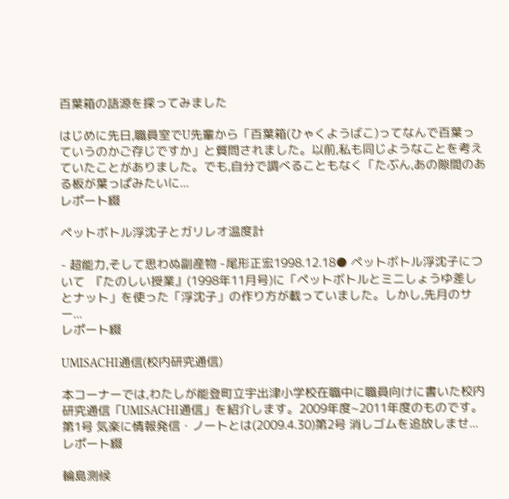百葉箱の語源を探ってみました

はじめに先日,職員室でU先輩から「百葉箱(ひゃくようばこ)ってなんで百葉っていうのかご存じですか」と質問されました。以前,私も同じようなことを考えていたことがありました。でも,自分で調べることもなく「たぶん,あの隙間のある板が葉っぱみたいに...
レポート綴

ペットボトル浮沈子とガリレオ温度計

- 超能力,そして思わぬ副産物 -尾形正宏1998.12.18● ペットボトル浮沈子について  『たのしい授業』(1998年11月号)に「ペットボトルとミニしょうゆ差しとナット」を使った「浮沈子」の作り方が載っていました。しかし,先月のサー...
レポート綴

UMISACHI通信(校内研究通信)

本コーナーでは,わたしが能登町立宇出津小学校在職中に職員向けに書いた校内研究通信「UMISACHI通信」を紹介します。2009年度~2011年度のものです。第1号 気楽に情報発信・ノートとは(2009.4.30)第2号 消しゴムを追放しませ...
レポート綴

輪島測候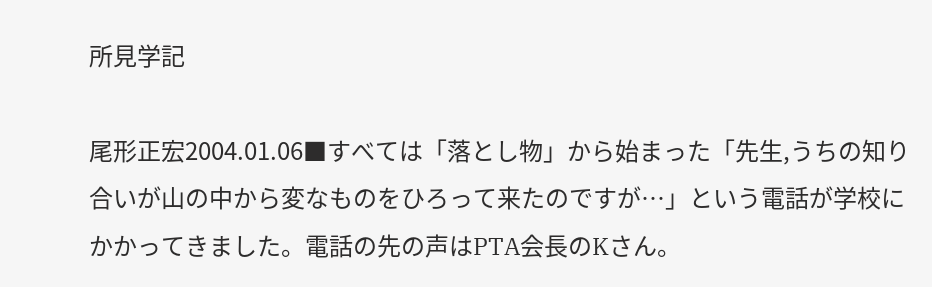所見学記

尾形正宏2004.01.06■すべては「落とし物」から始まった「先生,うちの知り合いが山の中から変なものをひろって来たのですが…」という電話が学校にかかってきました。電話の先の声はPTA会長のKさん。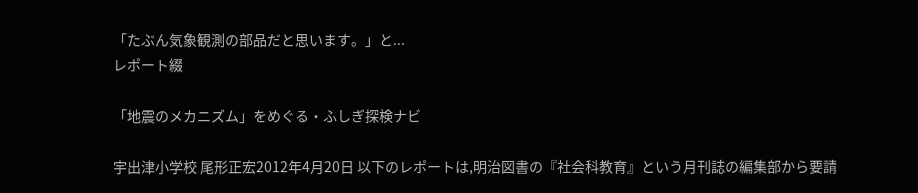「たぶん気象観測の部品だと思います。」と...
レポート綴

「地震のメカニズム」をめぐる・ふしぎ探検ナビ

宇出津小学校 尾形正宏2012年4月20日 以下のレポートは,明治図書の『社会科教育』という月刊誌の編集部から要請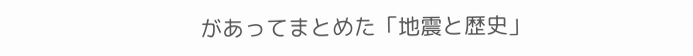があってまとめた「地震と歴史」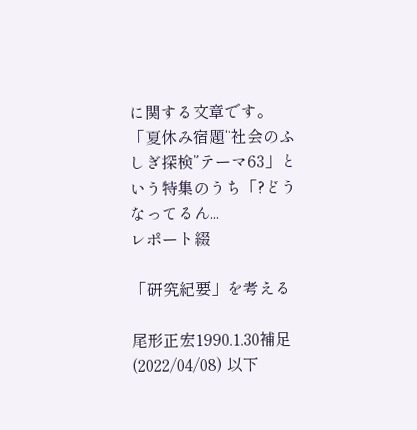に関する文章です。「夏休み宿題“社会のふしぎ探検”テーマ63」という特集のうち「?どうなってるん...
レポート綴

「研究紀要」を考える

尾形正宏1990.1.30補足(2022/04/08) 以下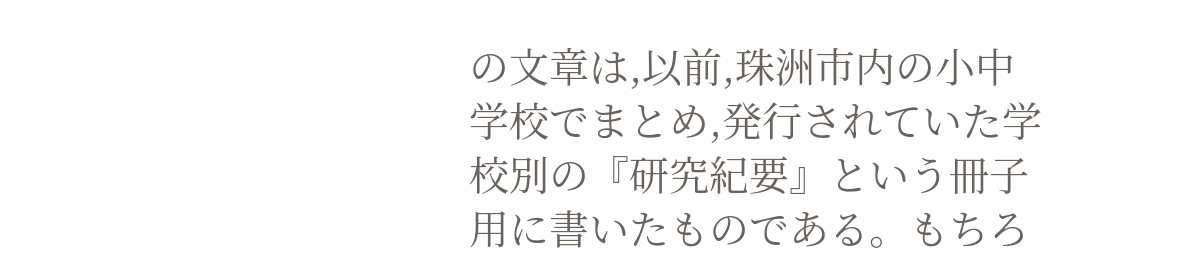の文章は,以前,珠洲市内の小中学校でまとめ,発行されていた学校別の『研究紀要』という冊子用に書いたものである。もちろ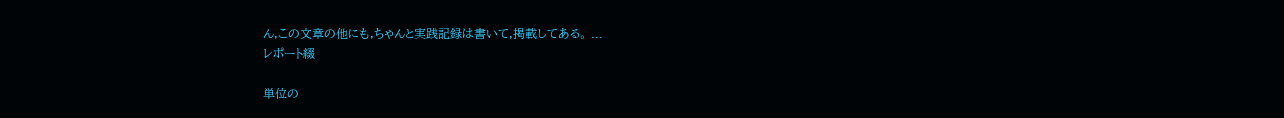ん,この文章の他にも,ちゃんと実践記録は書いて,掲載してある。 ...
レポート綴

単位の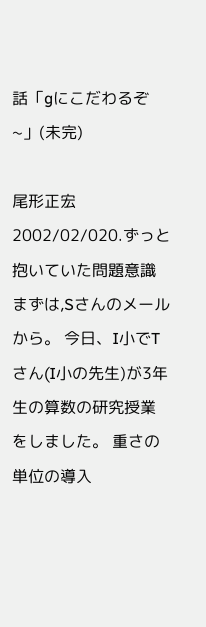話「gにこだわるぞ~」(未完)

尾形正宏2002/02/020.ずっと抱いていた問題意識まずは,Sさんのメールから。 今日、I小でTさん(I小の先生)が3年生の算数の研究授業をしました。 重さの単位の導入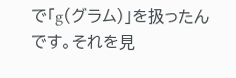で「g(グラム)」を扱ったんです。それを見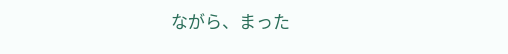ながら、まった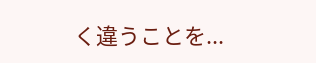く違うことを...